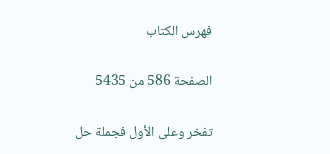فهرس الكتاب

الصفحة 586 من 5435

تفخر وعلى الأول فجملة حل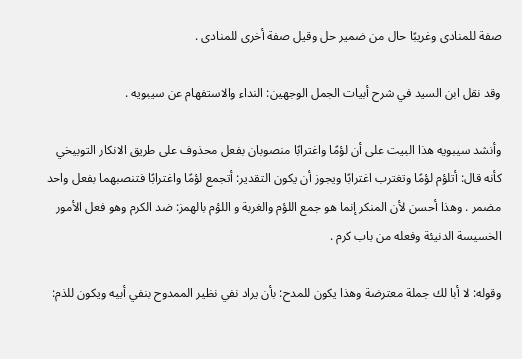صفة للمنادى وغريبًا حال من ضمير حل وقيل صفة أخرى للمنادى .

وقد نقل ابن السيد في شرح أبيات الجمل الوجهين: النداء والاستفهام عن سيبويه .

وأنشد سيبويه هذا البيت على أن لؤمًا واغترابًا منصوبان بفعل محذوف على طريق الانكار التوبيخي كأنه قال: أتلؤم لؤمًا وتغترب اغترابًا ويجوز أن يكون التقدير: أتجمع لؤمًا واغترابًا فتنصبهما بفعل واحد مضمر . وهذا أحسن لأن المنكر إنما هو جمع اللؤم والغربة و اللؤم بالهمز: ضد الكرم وهو فعل الأمور الخسيسة الدنيئة وفعله من باب كرم .

وقوله: لا أبا لك جملة معترضة وهذا يكون للمدح: بأن يراد نفي نظير الممدوح بنفي أبيه ويكون للذم: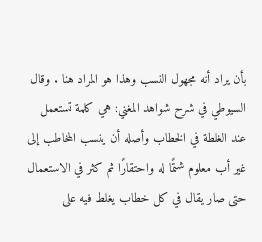بأن يراد أنه مجهول النسب وهذا هو المراد هنا . وقال السيوطي في شرح شواهد المغني: هي كلمة تستعمل عند الغلطة في الخطاب وأصله أن ينسب المخاطب إلى غير أب معلوم شتمًا له واحتقارًا ثم كثر في الاستعمال حتى صار يقال في كل خطاب يغلط فيه على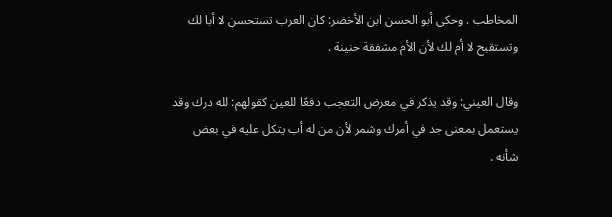المخاطب . وحكى أبو الحسن ابن الأخضر: كان العرب تستحسن لا أبا لك وتستقبح لا أم لك لأن الأم مشفقة حنينة .

وقال العيني: وقد يذكر في معرض التعجب دفعًا للعين كقولهم: لله درك وقد يستعمل بمعنى جد في أمرك وشمر لأن من له أب يتكل عليه في بعض شأنه .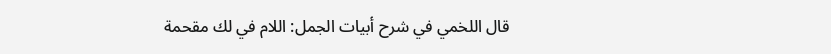قال اللخمي في شرح أبيات الجمل: اللام في لك مقحمة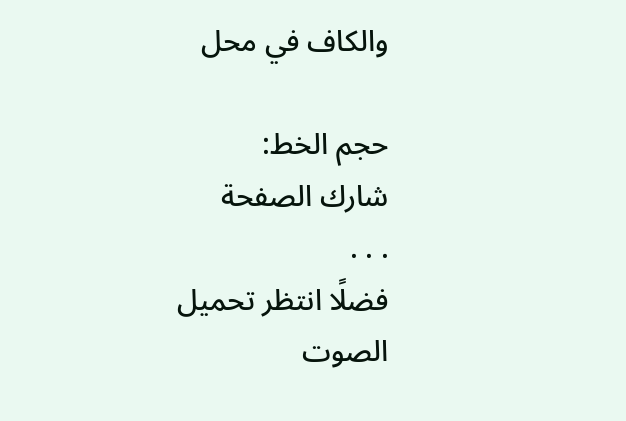والكاف في محل

حجم الخط:
شارك الصفحة
. . .
فضلًا انتظر تحميل الصوت